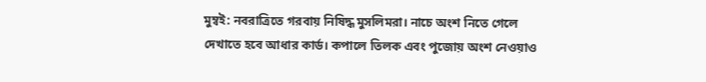মুম্বই: নবরাত্রিতে গরবায় নিষিদ্ধ মুসলিমরা। নাচে অংশ নিতে গেলে দেখাতে হবে আধার কার্ড। কপালে তিলক এবং পুজোয় অংশ নেওয়াও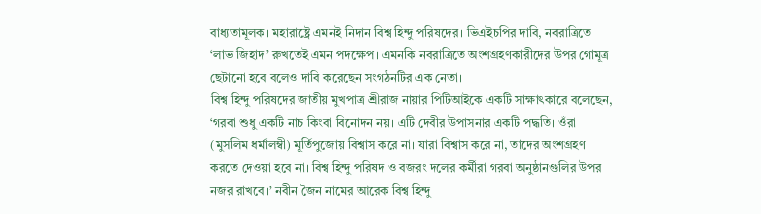বাধ্যতামূলক। মহারাষ্ট্রে এমনই নিদান বিশ্ব হিন্দু পরিষদের। ভিএইচপির দাবি, নবরাত্রিতে ‘লাভ জিহাদ’ রুখতেই এমন পদক্ষেপ। এমনকি নবরাত্রিতে অংশগ্রহণকারীদের উপর গোমূত্র ছেটানো হবে বলেও দাবি করেছেন সংগঠনটির এক নেতা।
বিশ্ব হিন্দু পরিষদের জাতীয় মুখপাত্র শ্রীরাজ নায়ার পিটিআইকে একটি সাক্ষাৎকারে বলেছেন, ‘গরবা শুধু একটি নাচ কিংবা বিনোদন নয়। এটি দেবীর উপাসনার একটি পদ্ধতি। ওঁরা (মুসলিম ধর্মালম্বী) মূর্তিপুজোয় বিশ্বাস করে না। যারা বিশ্বাস করে না, তাদের অংশগ্রহণ করতে দেওয়া হবে না। বিশ্ব হিন্দু পরিষদ ও বজরং দলের কর্মীরা গরবা অনুষ্ঠানগুলির উপর নজর রাখবে।’ নবীন জৈন নামের আরেক বিশ্ব হিন্দু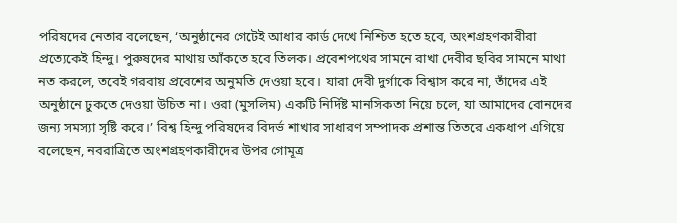পরিষদের নেতার বলেছেন, ‘অনুষ্ঠানের গেটেই আধার কার্ড দেখে নিশ্চিত হতে হবে, অংশগ্রহণকারীরা প্রত্যেকেই হিন্দু। পুরুষদের মাথায় আঁকতে হবে তিলক। প্রবেশপথের সামনে রাখা দেবীর ছবির সামনে মাথা নত করলে, তবেই গরবায় প্রবেশের অনুমতি দেওয়া হবে। যারা দেবী দুর্গাকে বিশ্বাস করে না, তাঁদের এই অনুষ্ঠানে ঢুকতে দেওয়া উচিত না। ওরা (মুসলিম) একটি নির্দিষ্ট মানসিকতা নিয়ে চলে, যা আমাদের বোনদের জন্য সমস্যা সৃষ্টি করে।’ বিশ্ব হিন্দু পরিষদের বিদর্ভ শাখার সাধারণ সম্পাদক প্রশান্ত তিতরে একধাপ এগিয়ে বলেছেন, নবরাত্রিতে অংশগ্রহণকারীদের উপর গোমূত্র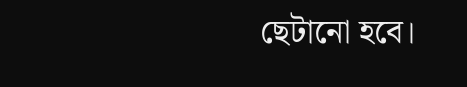ছেটানো হবে।